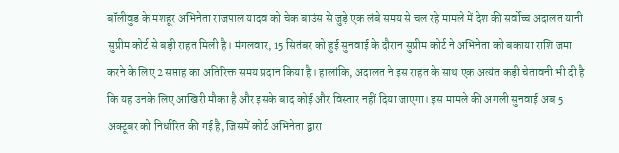बॉलीवुड के मशहूर अभिनेता राजपाल यादव को चेक बाउंस से जुड़े एक लंबे समय से चल रहे मामले में देश की सर्वोच्च अदालत यानी सुप्रीम कोर्ट से बड़ी राहत मिली है। मंगलवार, 15 सितंबर को हुई सुनवाई के दौरान सुप्रीम कोर्ट ने अभिनेता को बकाया राशि जमा करने के लिए 2 सप्ताह का अतिरिक्त समय प्रदान किया है। हालांकि, अदालत ने इस राहत के साथ एक अत्यंत कड़ी चेतावनी भी दी है कि यह उनके लिए आखिरी मौका है और इसके बाद कोई और विस्तार नहीं दिया जाएगा। इस मामले की अगली सुनवाई अब 5 अक्टूबर को निर्धारित की गई है, जिसमें कोर्ट अभिनेता द्वारा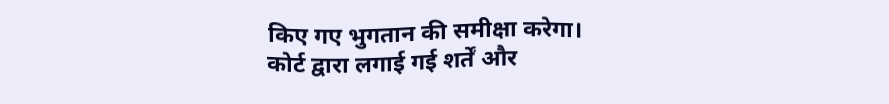किए गए भुगतान की समीक्षा करेगा।
कोर्ट द्वारा लगाई गई शर्तें और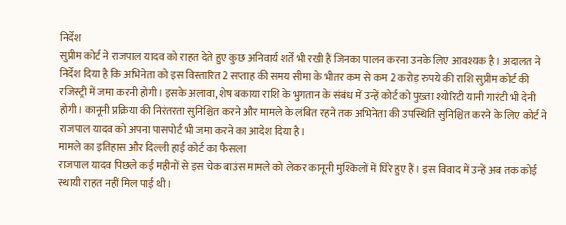निर्देश
सुप्रीम कोर्ट ने राजपाल यादव को राहत देते हुए कुछ अनिवार्य शर्तें भी रखी हैं जिनका पालन करना उनके लिए आवश्यक है। अदालत ने निर्देश दिया है कि अभिनेता को इस विस्तारित 2 सप्ताह की समय सीमा के भीतर कम से कम 2 करोड़ रुपये की राशि सुप्रीम कोर्ट की रजिस्ट्री में जमा करनी होगी। इसके अलावा, शेष बकाया राशि के भुगतान के संबंध में उन्हें कोर्ट को पुख्ता श्योरिटी यानी गारंटी भी देनी होगी। कानूनी प्रक्रिया की निरंतरता सुनिश्चित करने और मामले के लंबित रहने तक अभिनेता की उपस्थिति सुनिश्चित करने के लिए कोर्ट ने राजपाल यादव को अपना पासपोर्ट भी जमा करने का आदेश दिया है।
मामले का इतिहास और दिल्ली हाई कोर्ट का फैसला
राजपाल यादव पिछले कई महीनों से इस चेक बाउंस मामले को लेकर कानूनी मुश्किलों में घिरे हुए हैं। इस विवाद में उन्हें अब तक कोई स्थायी राहत नहीं मिल पाई थी।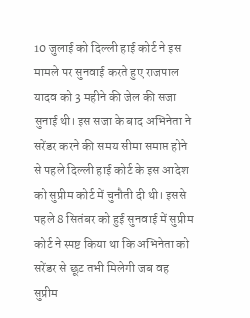10 जुलाई को दिल्ली हाई कोर्ट ने इस मामले पर सुनवाई करते हुए राजपाल यादव को 3 महीने की जेल की सजा सुनाई थी। इस सजा के बाद अभिनेता ने सरेंडर करने की समय सीमा समाप्त होने से पहले दिल्ली हाई कोर्ट के इस आदेश को सुप्रीम कोर्ट में चुनौती दी थी। इससे पहले 8 सितंबर को हुई सुनवाई में सुप्रीम कोर्ट ने स्पष्ट किया था कि अभिनेता को सरेंडर से छूट तभी मिलेगी जब वह सुप्रीम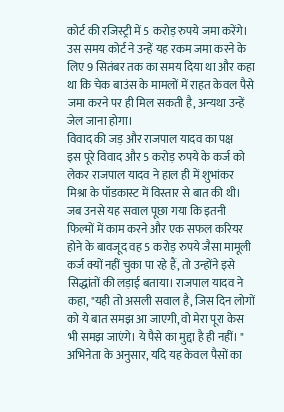कोर्ट की रजिस्ट्री में 5 करोड़ रुपये जमा करेंगे। उस समय कोर्ट ने उन्हें यह रकम जमा करने के लिए 9 सितंबर तक का समय दिया था और कहा था कि चेक बाउंस के मामलों में राहत केवल पैसे जमा करने पर ही मिल सकती है, अन्यथा उन्हें जेल जाना होगा।
विवाद की जड़ और राजपाल यादव का पक्ष
इस पूरे विवाद और 5 करोड़ रुपये के कर्ज को लेकर राजपाल यादव ने हाल ही में शुभांकर मिश्रा के पॉडकास्ट में विस्तार से बात की थी। जब उनसे यह सवाल पूछा गया कि इतनी फिल्मों में काम करने और एक सफल करियर होने के बावजूद वह 5 करोड़ रुपये जैसा मामूली कर्ज क्यों नहीं चुका पा रहे हैं, तो उन्होंने इसे सिद्धांतों की लड़ाई बताया। राजपाल यादव ने कहा, "यही तो असली सवाल है, जिस दिन लोगों को ये बात समझ आ जाएगी, वो मेरा पूरा केस भी समझ जाएंगे। ये पैसे का मुद्दा है ही नहीं। " अभिनेता के अनुसार, यदि यह केवल पैसों का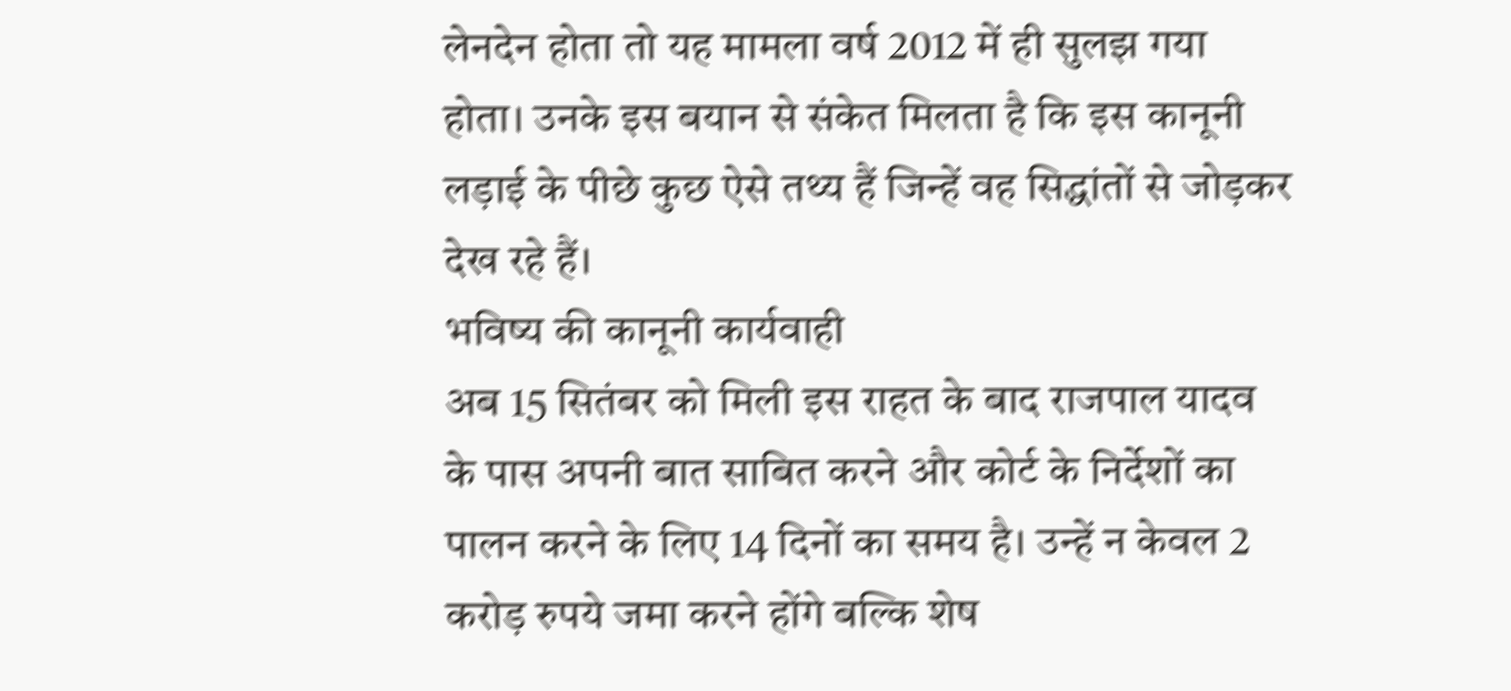लेनदेन होता तो यह मामला वर्ष 2012 में ही सुलझ गया होता। उनके इस बयान से संकेत मिलता है कि इस कानूनी लड़ाई के पीछे कुछ ऐसे तथ्य हैं जिन्हें वह सिद्धांतों से जोड़कर देख रहे हैं।
भविष्य की कानूनी कार्यवाही
अब 15 सितंबर को मिली इस राहत के बाद राजपाल यादव के पास अपनी बात साबित करने और कोर्ट के निर्देशों का पालन करने के लिए 14 दिनों का समय है। उन्हें न केवल 2 करोड़ रुपये जमा करने होंगे बल्कि शेष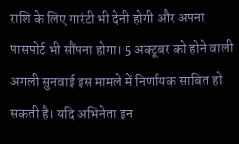राशि के लिए गारंटी भी देनी होगी और अपना पासपोर्ट भी सौंपना होगा। 5 अक्टूबर को होने वाली अगली सुनवाई इस मामले में निर्णायक साबित हो सकती है। यदि अभिनेता इन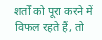शर्तों को पूरा करने में विफल रहते हैं, तो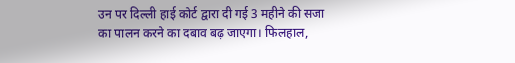उन पर दिल्ली हाई कोर्ट द्वारा दी गई 3 महीने की सजा का पालन करने का दबाव बढ़ जाएगा। फिलहाल,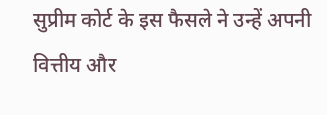सुप्रीम कोर्ट के इस फैसले ने उन्हें अपनी वित्तीय और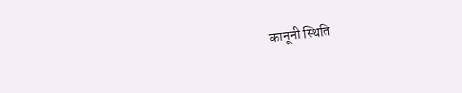कानूनी स्थिति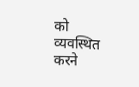को व्यवस्थित करने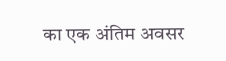का एक अंतिम अवसर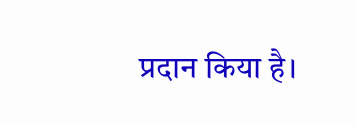प्रदान किया है।